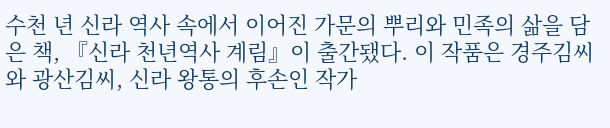수천 년 신라 역사 속에서 이어진 가문의 뿌리와 민족의 삶을 담은 책, 『신라 천년역사 계림』이 출간됐다. 이 작품은 경주김씨와 광산김씨, 신라 왕통의 후손인 작가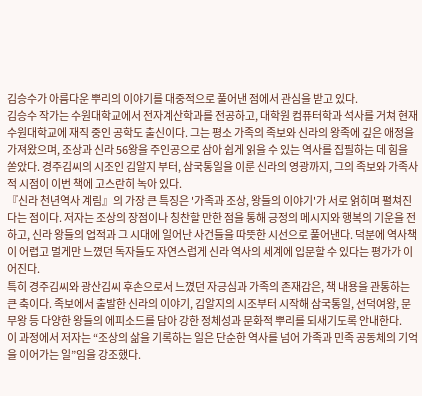김승수가 아름다운 뿌리의 이야기를 대중적으로 풀어낸 점에서 관심을 받고 있다.
김승수 작가는 수원대학교에서 전자계산학과를 전공하고, 대학원 컴퓨터학과 석사를 거쳐 현재 수원대학교에 재직 중인 공학도 출신이다. 그는 평소 가족의 족보와 신라의 왕족에 깊은 애정을 가져왔으며, 조상과 신라 56왕을 주인공으로 삼아 쉽게 읽을 수 있는 역사를 집필하는 데 힘을 쏟았다. 경주김씨의 시조인 김알지 부터, 삼국통일을 이룬 신라의 영광까지, 그의 족보와 가족사적 시점이 이번 책에 고스란히 녹아 있다.
『신라 천년역사 계림』의 가장 큰 특징은 '가족과 조상, 왕들의 이야기'가 서로 얽히며 펼쳐진다는 점이다. 저자는 조상의 장점이나 칭찬할 만한 점을 통해 긍정의 메시지와 행복의 기운을 전하고, 신라 왕들의 업적과 그 시대에 일어난 사건들을 따뜻한 시선으로 풀어낸다. 덕분에 역사책이 어렵고 멀게만 느꼈던 독자들도 자연스럽게 신라 역사의 세계에 입문할 수 있다는 평가가 이어진다.
특히 경주김씨와 광산김씨 후손으로서 느꼈던 자긍심과 가족의 존재감은, 책 내용을 관통하는 큰 축이다. 족보에서 출발한 신라의 이야기, 김알지의 시조부터 시작해 삼국통일, 선덕여왕, 문무왕 등 다양한 왕들의 에피소드를 담아 강한 정체성과 문화적 뿌리를 되새기도록 안내한다.
이 과정에서 저자는 “조상의 삶을 기록하는 일은 단순한 역사를 넘어 가족과 민족 공동체의 기억을 이어가는 일”임을 강조했다.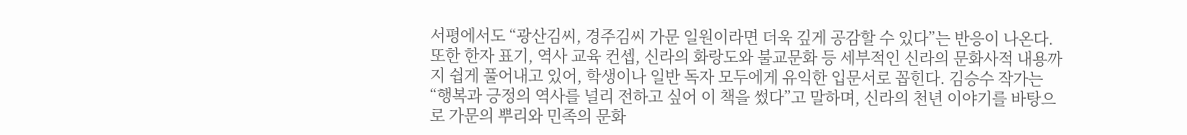서평에서도 “광산김씨, 경주김씨 가문 일원이라면 더욱 깊게 공감할 수 있다”는 반응이 나온다.
또한 한자 표기, 역사 교육 컨셉, 신라의 화랑도와 불교문화 등 세부적인 신라의 문화사적 내용까지 쉽게 풀어내고 있어, 학생이나 일반 독자 모두에게 유익한 입문서로 꼽힌다. 김승수 작가는 “행복과 긍정의 역사를 널리 전하고 싶어 이 책을 썼다”고 말하며, 신라의 천년 이야기를 바탕으로 가문의 뿌리와 민족의 문화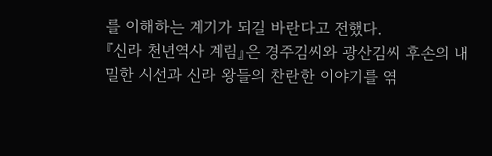를 이해하는 계기가 되길 바란다고 전했다.
『신라 천년역사 계림』은 경주김씨와 광산김씨 후손의 내밀한 시선과 신라 왕들의 찬란한 이야기를 엮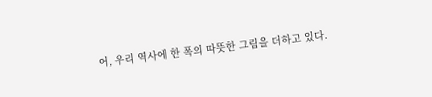어, 우리 역사에 한 폭의 따뜻한 그림을 더하고 있다.